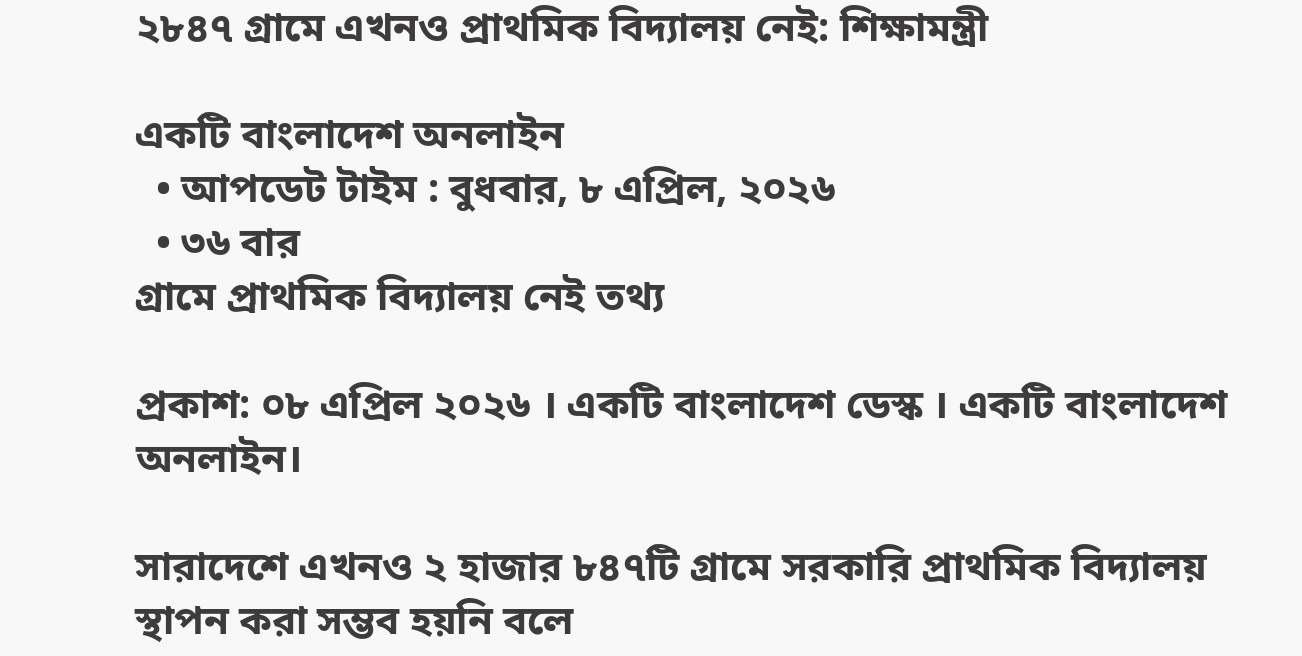২৮৪৭ গ্রামে এখনও প্রাথমিক বিদ্যালয় নেই: শিক্ষামন্ত্রী

একটি বাংলাদেশ অনলাইন
  • আপডেট টাইম : বুধবার, ৮ এপ্রিল, ২০২৬
  • ৩৬ বার
গ্রামে প্রাথমিক বিদ্যালয় নেই তথ্য

প্রকাশ: ০৮ এপ্রিল ২০২৬ । একটি বাংলাদেশ ডেস্ক । একটি বাংলাদেশ অনলাইন।

সারাদেশে এখনও ২ হাজার ৮৪৭টি গ্রামে সরকারি প্রাথমিক বিদ্যালয় স্থাপন করা সম্ভব হয়নি বলে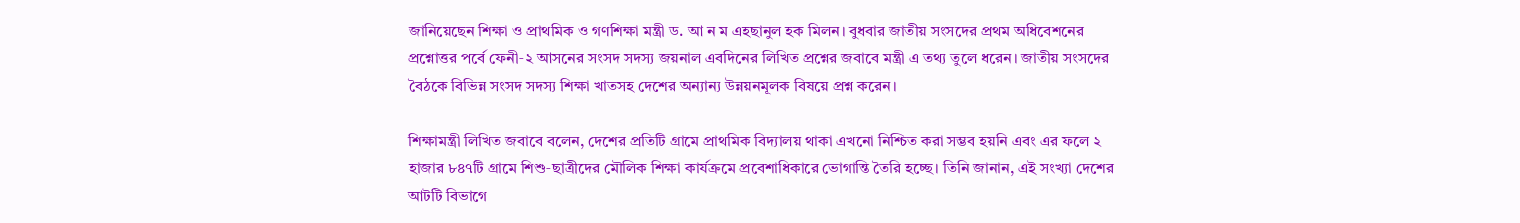জানিয়েছেন শিক্ষা ও প্রাথমিক ও গণশিক্ষা মন্ত্রী ড. আ ন ম এহছানুল হক মিলন। বুধবার জাতীয় সংসদের প্রথম অধিবেশনের প্রশ্নোত্তর পর্বে ফেনী‑২ আসনের সংসদ সদস্য জয়নাল এবদিনের লিখিত প্রশ্নের জবাবে মন্ত্রী এ তথ্য তুলে ধরেন। জাতীয় সংসদের বৈঠকে বিভিন্ন সংসদ সদস্য শিক্ষা খাতসহ দেশের অন্যান্য উন্নয়নমূলক বিষয়ে প্রশ্ন করেন।

শিক্ষামন্ত্রী লিখিত জবাবে বলেন, দেশের প্রতিটি গ্রামে প্রাথমিক বিদ্যালয় থাকা এখনো নিশ্চিত করা সম্ভব হয়নি এবং এর ফলে ২ হাজার ৮৪৭টি গ্রামে শিশু‑ছাত্রীদের মৌলিক শিক্ষা কার্যক্রমে প্রবেশাধিকারে ভোগান্তি তৈরি হচ্ছে। তিনি জানান, এই সংখ্যা দেশের আটটি বিভাগে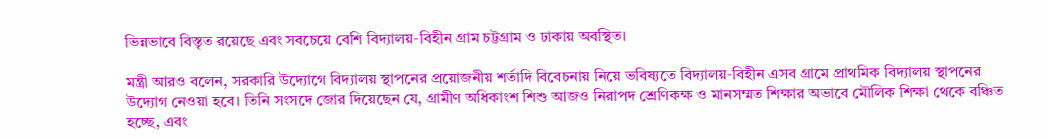ভিন্নভাবে বিস্তৃত রয়েছে এবং সবচেয়ে বেশি বিদ্যালয়‑বিহীন গ্রাম চট্টগ্রাম ও ঢাকায় অবস্থিত।

মন্ত্রী আরও বলেন, সরকারি উদ্যোগে বিদ্যালয় স্থাপনের প্রয়োজনীয় শর্তাদি বিবেচনায় নিয়ে ভবিষ্যতে বিদ্যালয়‑বিহীন এসব গ্রামে প্রাথমিক বিদ্যালয় স্থাপনের উদ্যোগ নেওয়া হবে। তিনি সংসদে জোর দিয়েছেন যে, গ্রামীণ অধিকাংশ শিশু আজও নিরাপদ শ্রেণিকক্ষ ও মানসম্মত শিক্ষার অভাবে মৌলিক শিক্ষা থেকে বঞ্চিত হচ্ছে, এবং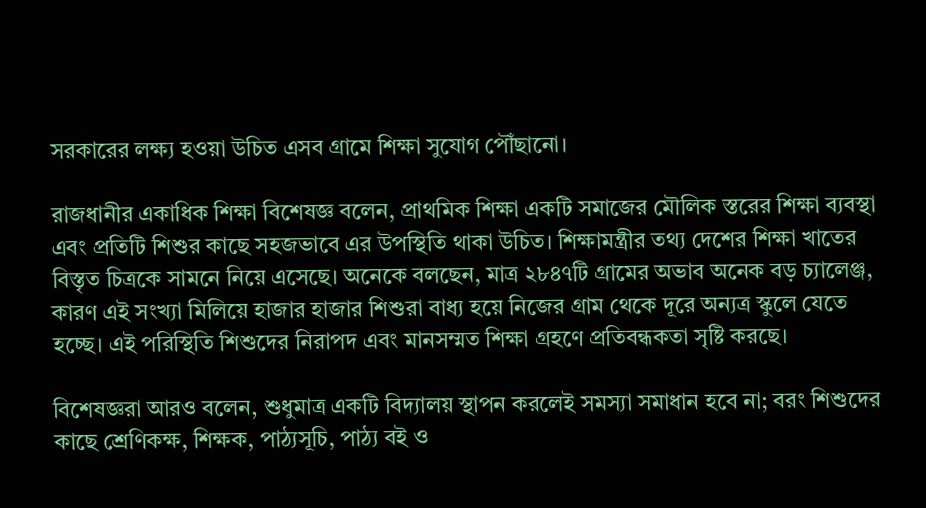সরকারের লক্ষ্য হওয়া উচিত এসব গ্রামে শিক্ষা সুযোগ পৌঁছানো।

রাজধানীর একাধিক শিক্ষা বিশেষজ্ঞ বলেন, প্রাথমিক শিক্ষা একটি সমাজের মৌলিক স্তরের শিক্ষা ব্যবস্থা এবং প্রতিটি শিশুর কাছে সহজভাবে এর উপস্থিতি থাকা উচিত। শিক্ষামন্ত্রীর তথ্য দেশের শিক্ষা খাতের বিস্তৃত চিত্রকে সামনে নিয়ে এসেছে। অনেকে বলছেন, মাত্র ২৮৪৭টি গ্রামের অভাব অনেক বড় চ্যালেঞ্জ, কারণ এই সংখ্যা মিলিয়ে হাজার হাজার শিশুরা বাধ্য হয়ে নিজের গ্রাম থেকে দূরে অন্যত্র স্কুলে যেতে হচ্ছে। এই পরিস্থিতি শিশুদের নিরাপদ এবং মানসম্মত শিক্ষা গ্রহণে প্রতিবন্ধকতা সৃষ্টি করছে।

বিশেষজ্ঞরা আরও বলেন, শুধুমাত্র একটি বিদ্যালয় স্থাপন করলেই সমস্যা সমাধান হবে না; বরং শিশুদের কাছে শ্রেণিকক্ষ, শিক্ষক, পাঠ্যসূচি, পাঠ্য বই ও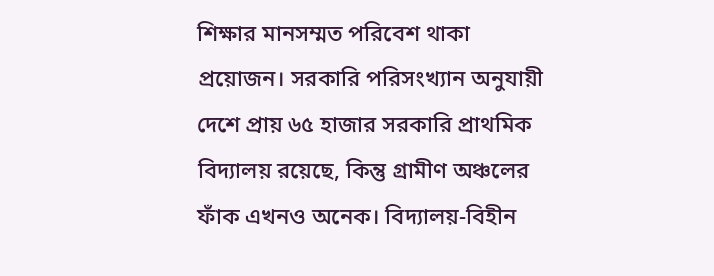শিক্ষার মানসম্মত পরিবেশ থাকা প্রয়োজন। সরকারি পরিসংখ্যান অনুযায়ী দেশে প্রায় ৬৫ হাজার সরকারি প্রাথমিক বিদ্যালয় রয়েছে, কিন্তু গ্রামীণ অঞ্চলের ফাঁক এখনও অনেক। বিদ্যালয়‑বিহীন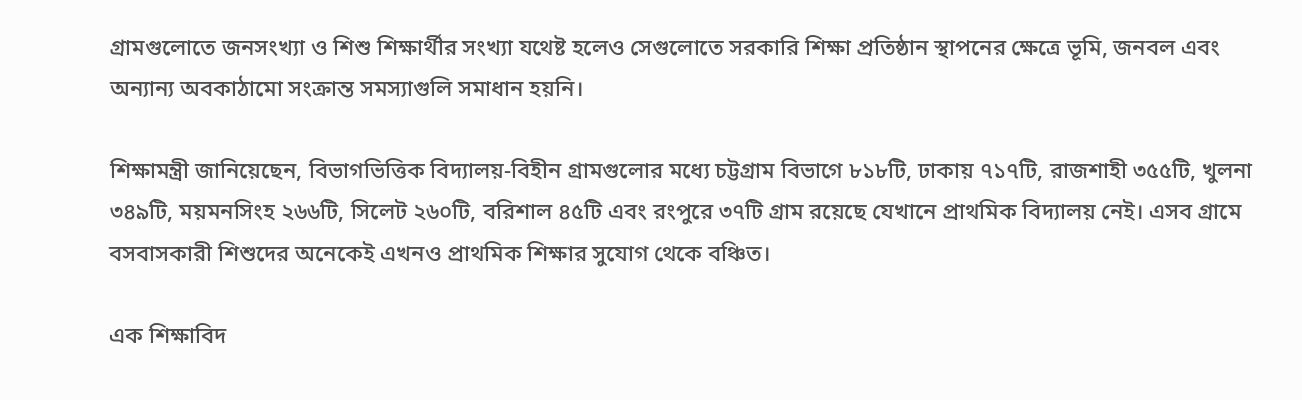গ্রামগুলোতে জনসংখ্যা ও শিশু শিক্ষার্থীর সংখ্যা যথেষ্ট হলেও সেগুলোতে সরকারি শিক্ষা প্রতিষ্ঠান স্থাপনের ক্ষেত্রে ভূমি, জনবল এবং অন্যান্য অবকাঠামো সংক্রান্ত সমস্যাগুলি সমাধান হয়নি।

শিক্ষামন্ত্রী জানিয়েছেন, বিভাগভিত্তিক বিদ্যালয়‑বিহীন গ্রামগুলোর মধ্যে চট্টগ্রাম বিভাগে ৮১৮টি, ঢাকায় ৭১৭টি, রাজশাহী ৩৫৫টি, খুলনা ৩৪৯টি, ময়মনসিংহ ২৬৬টি, সিলেট ২৬০টি, বরিশাল ৪৫টি এবং রংপুরে ৩৭টি গ্রাম রয়েছে যেখানে প্রাথমিক বিদ্যালয় নেই। এসব গ্রামে বসবাসকারী শিশুদের অনেকেই এখনও প্রাথমিক শিক্ষার সুযোগ থেকে বঞ্চিত।

এক শিক্ষাবিদ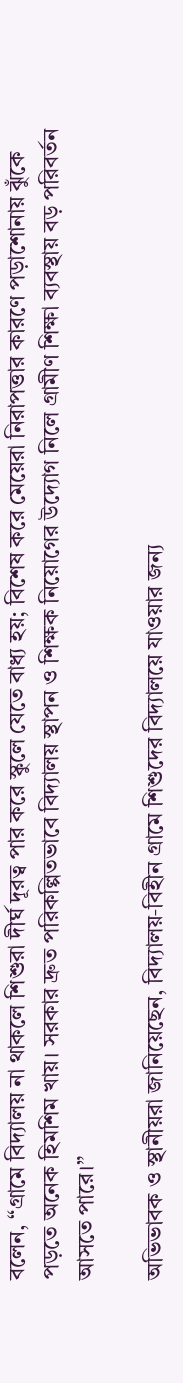বলেন, “গ্রামে বিদ্যালয় না থাকলে শিশুরা দীর্ঘ দূরত্ব পার করে স্কুলে যেতে বাধ্য হয়; বিশেষ করে মেয়েরা নিরাপত্তার কারণে পড়াশোনায় ঝুঁকে পড়তে অনেক হিমশিম খায়। সরকার দ্রুত পরিকল্পিতভাবে বিদ্যালয় স্থাপন ও শিক্ষক নিয়োগের উদ্যোগ নিলে গ্রামীণ শিক্ষা ব্যবস্থায় বড় পরিবর্তন আসতে পারে।”

অভিভাবক ও স্থানীয়রা জানিয়েছেন, বিদ্যালয়‑বিহীন গ্রামে শিশুদের বিদ্যালয়ে যাওয়ার জন্য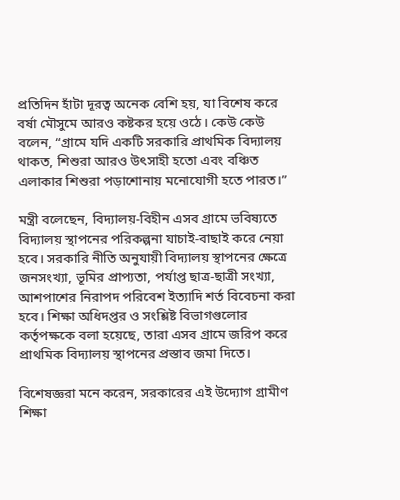প্রতিদিন হাঁটা দূরত্ব অনেক বেশি হয়, যা বিশেষ করে বর্ষা মৌসুমে আরও কষ্টকর হয়ে ওঠে। কেউ কেউ বলেন, “গ্রামে যদি একটি সরকারি প্রাথমিক বিদ্যালয় থাকত, শিশুরা আরও উৎসাহী হতো এবং বঞ্চিত এলাকার শিশুরা পড়াশোনায় মনোযোগী হতে পারত।”

মন্ত্রী বলেছেন, বিদ্যালয়‑বিহীন এসব গ্রামে ভবিষ্যতে বিদ্যালয় স্থাপনের পরিকল্পনা যাচাই‑বাছাই করে নেয়া হবে। সরকারি নীতি অনুযায়ী বিদ্যালয় স্থাপনের ক্ষেত্রে জনসংখ্যা, ভূমির প্রাপ্যতা, পর্যাপ্ত ছাত্র‑ছাত্রী সংখ্যা, আশপাশের নিরাপদ পরিবেশ ইত্যাদি শর্ত বিবেচনা করা হবে। শিক্ষা অধিদপ্তর ও সংশ্লিষ্ট বিভাগগুলোর কর্তৃপক্ষকে বলা হয়েছে, তারা এসব গ্রামে জরিপ করে প্রাথমিক বিদ্যালয় স্থাপনের প্রস্তাব জমা দিতে।

বিশেষজ্ঞরা মনে করেন, সরকারের এই উদ্যোগ গ্রামীণ শিক্ষা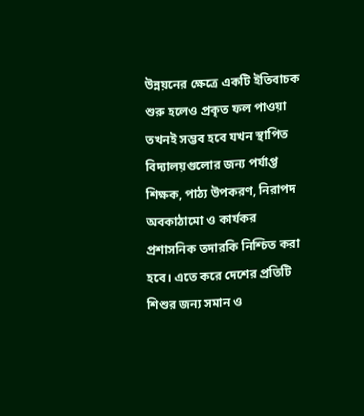উন্নয়নের ক্ষেত্রে একটি ইতিবাচক শুরু হলেও প্রকৃত ফল পাওয়া তখনই সম্ভব হবে যখন স্থাপিত বিদ্যালয়গুলোর জন্য পর্যাপ্ত শিক্ষক, পাঠ্য উপকরণ, নিরাপদ অবকাঠামো ও কার্যকর প্রশাসনিক তদারকি নিশ্চিত করা হবে। এতে করে দেশের প্রতিটি শিশুর জন্য সমান ও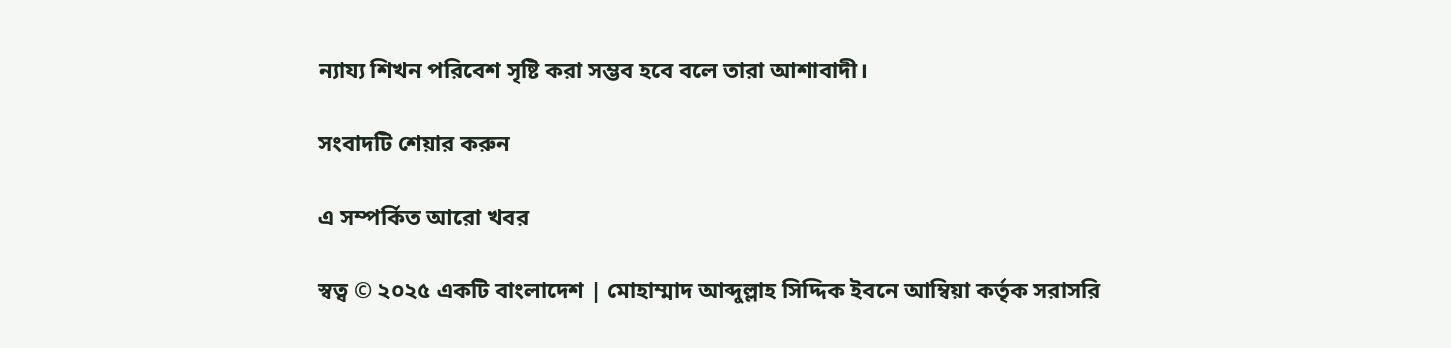ন্যায্য শিখন পরিবেশ সৃষ্টি করা সম্ভব হবে বলে তারা আশাবাদী।

সংবাদটি শেয়ার করুন

এ সম্পর্কিত আরো খবর

স্বত্ব © ২০২৫ একটি বাংলাদেশ | মোহাম্মাদ আব্দুল্লাহ সিদ্দিক ইবনে আম্বিয়া কর্তৃক সরাসরি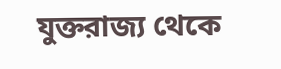যুক্তরাজ্য থেকে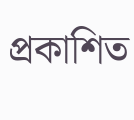প্রকাশিত